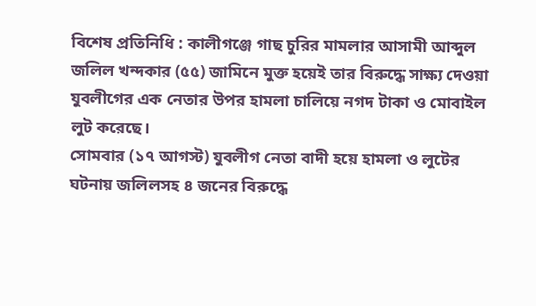বিশেষ প্রতিনিধি : কালীগঞ্জে গাছ চুরির মামলার আসামী আব্দুল জলিল খন্দকার (৫৫) জামিনে মুক্ত হয়েই তার বিরুদ্ধে সাক্ষ্য দেওয়া যুবলীগের এক নেতার উপর হামলা চালিয়ে নগদ টাকা ও মোবাইল লুট করেছে।
সোমবার (১৭ আগস্ট) যুবলীগ নেতা বাদী হয়ে হামলা ও লুটের ঘটনায় জলিলসহ ৪ জনের বিরুদ্ধে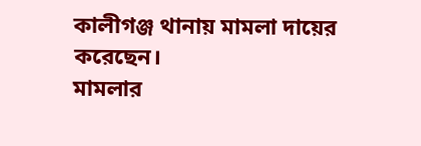কালীগঞ্জ থানায় মামলা দায়ের করেছেন।
মামলার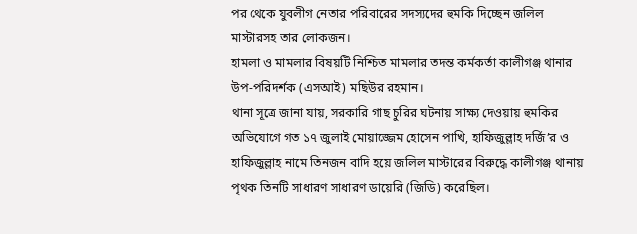পর থেকে যুবলীগ নেতার পরিবারের সদস্যদের হুমকি দিচ্ছেন জলিল মাস্টারসহ তার লোকজন।
হামলা ও মামলার বিষয়টি নিশ্চিত মামলার তদন্ত কর্মকর্তা কালীগঞ্জ থানার উপ-পরিদর্শক (এসআই) মছিউর রহমান।
থানা সূত্রে জানা যায়, সরকারি গাছ চুরির ঘটনায় সাক্ষ্য দেওয়ায় হুমকির অভিযোগে গত ১৭ জুলাই মোয়াজ্জেম হোসেন পাখি, হাফিজুল্লাহ দর্জি’র ও হাফিজুল্লাহ নামে তিনজন বাদি হয়ে জলিল মাস্টারের বিরুদ্ধে কালীগঞ্জ থানায় পৃথক তিনটি সাধারণ সাধারণ ডায়েরি (জিডি) করেছিল।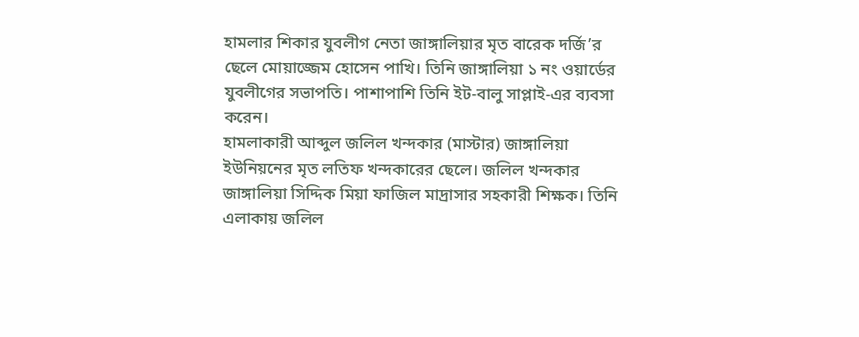হামলার শিকার যুবলীগ নেতা জাঙ্গালিয়ার মৃত বারেক দর্জি’র ছেলে মোয়াজ্জেম হোসেন পাখি। তিনি জাঙ্গালিয়া ১ নং ওয়ার্ডের যুবলীগের সভাপতি। পাশাপাশি তিনি ইট-বালু সাপ্লাই-এর ব্যবসা করেন।
হামলাকারী আব্দুল জলিল খন্দকার (মাস্টার) জাঙ্গালিয়া ইউনিয়নের মৃত লতিফ খন্দকারের ছেলে। জলিল খন্দকার জাঙ্গালিয়া সিদ্দিক মিয়া ফাজিল মাদ্রাসার সহকারী শিক্ষক। তিনি এলাকায় জলিল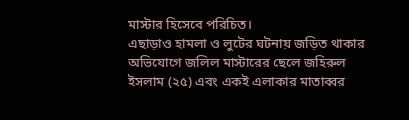মাস্টার হিসেবে পরিচিত।
এছাড়াও হামলা ও লুটের ঘটনায় জড়িত থাকার অভিযোগে জলিল মাস্টারের ছেলে জহিরুল ইসলাম (২৫) এবং একই এলাকার মাতাব্বর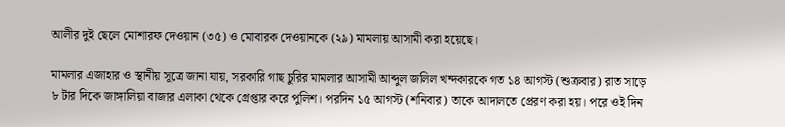আলীর দুই ছেলে মোশারফ দেওয়ান (৩৫) ও মোবারক দেওয়ানকে (২৯) মামলায় আসামী করা হয়েছে।

মামলার এজাহার ও স্থানীয় সূত্রে জানা যায়, সরকারি গাছ চুরির মামলার আসামী আব্দুল জলিল খন্দকারকে গত ১৪ আগস্ট (শুক্রবার) রাত সাড়ে ৮ টার দিকে জাঙ্গালিয়া বাজার এলাকা থেকে গ্রেপ্তার করে পুলিশ। পরদিন ১৫ আগস্ট (শনিবার) তাকে আদালতে প্রেরণ করা হয়। পরে ওই দিন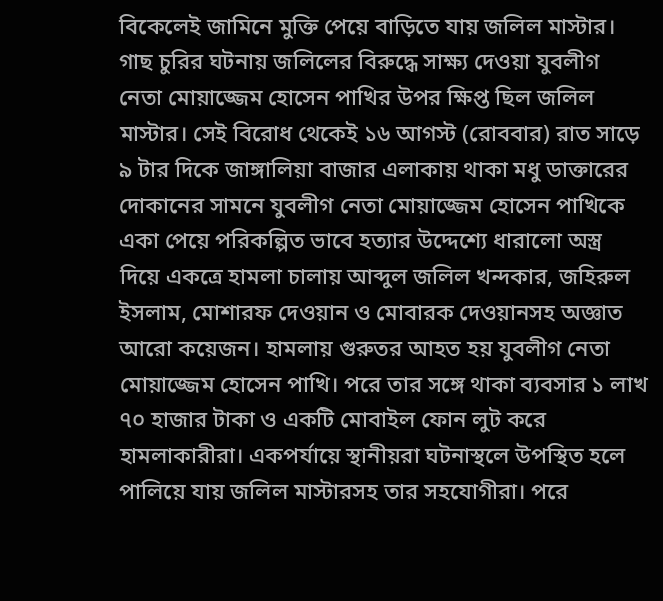বিকেলেই জামিনে মুক্তি পেয়ে বাড়িতে যায় জলিল মাস্টার। গাছ চুরির ঘটনায় জলিলের বিরুদ্ধে সাক্ষ্য দেওয়া যুবলীগ নেতা মোয়াজ্জেম হোসেন পাখির উপর ক্ষিপ্ত ছিল জলিল মাস্টার। সেই বিরোধ থেকেই ১৬ আগস্ট (রোববার) রাত সাড়ে ৯ টার দিকে জাঙ্গালিয়া বাজার এলাকায় থাকা মধু ডাক্তারের দোকানের সামনে যুবলীগ নেতা মোয়াজ্জেম হোসেন পাখিকে একা পেয়ে পরিকল্পিত ভাবে হত্যার উদ্দেশ্যে ধারালো অস্ত্র দিয়ে একত্রে হামলা চালায় আব্দুল জলিল খন্দকার, জহিরুল ইসলাম, মোশারফ দেওয়ান ও মোবারক দেওয়ানসহ অজ্ঞাত আরো কয়েজন। হামলায় গুরুতর আহত হয় যুবলীগ নেতা মোয়াজ্জেম হোসেন পাখি। পরে তার সঙ্গে থাকা ব্যবসার ১ লাখ ৭০ হাজার টাকা ও একটি মোবাইল ফোন লুট করে হামলাকারীরা। একপর্যায়ে স্থানীয়রা ঘটনাস্থলে উপস্থিত হলে পালিয়ে যায় জলিল মাস্টারসহ তার সহযোগীরা। পরে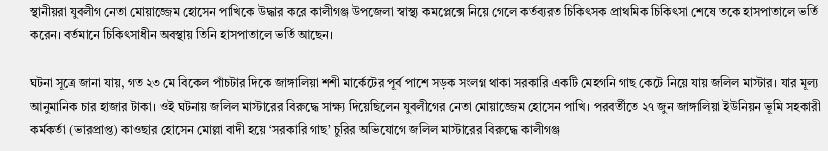স্থানীয়রা যুবলীগ নেতা মোয়াজ্জেম হোসেন পাখিকে উদ্ধার করে কালীগঞ্জ উপজেলা স্বাস্থ্য কমপ্লেক্সে নিয়ে গেলে কর্তব্যরত চিকিৎসক প্রাথমিক চিকিৎসা শেষে তকে হাসপাতালে ভর্তি করেন। বর্তমানে চিকিৎসাধীন অবস্থায় তিনি হাসপাতালে ভর্তি আছেন।

ঘটনা সূত্রে জানা যায়, গত ২৩ মে বিকেল পাঁচটার দিকে জাঙ্গালিয়া শশী মার্কেটের পূর্ব পাশে সড়ক সংলগ্ন থাকা সরকারি একটি মেহগনি গাছ কেটে নিয়ে যায় জলিল মাস্টার। যার মূল্য আনুমানিক চার হাজার টাকা। ওই ঘটনায় জলিল মাস্টারের বিরুদ্ধে সাক্ষ্য দিয়েছিলেন যুবলীগের নেতা মোয়াজ্জেম হোসেন পাখি। পরবর্তীতে ২৭ জুন জাঙ্গালিয়া ইউনিয়ন ভূমি সহকারী কর্মকর্তা (ভারপ্রাপ্ত) কাওছার হোসেন মোল্লা বাদী হয়ে ‘সরকারি গাছ’ চুরির অভিযোগে জলিল মাস্টারের বিরুদ্ধে কালীগঞ্জ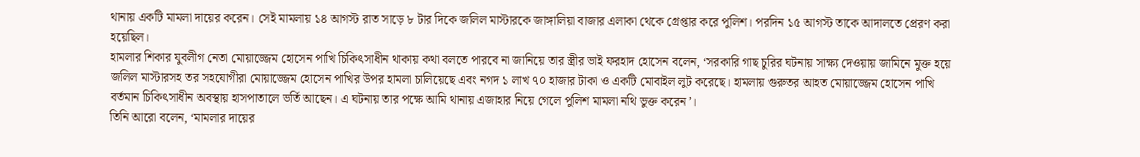থানায় একটি মামলা দায়ের করেন। সেই মামলায় ১৪ আগস্ট রাত সাড়ে ৮ টার দিকে জলিল মাস্টারকে জাঙ্গালিয়া বাজার এলাকা থেকে গ্রেপ্তার করে পুলিশ। পরদিন ১৫ আগস্ট তাকে আদালতে প্রেরণ করা হয়েছিল।
হামলার শিকার যুবলীগ নেতা মোয়াজ্জেম হোসেন পাখি চিকিৎসাধীন থাকায় কথা বলতে পারবে না জানিয়ে তার স্ত্রীর ভাই ফরহাদ হোসেন বলেন, ‘সরকারি গাছ চুরির ঘটনায় সাক্ষ্য দেওয়ায় জামিনে মুক্ত হয়ে জলিল মাস্টারসহ তর সহযোগীরা মোয়াজ্জেম হোসেন পাখির উপর হামলা চালিয়েছে এবং নগদ ১ লাখ ৭০ হাজার টাকা ও একটি মোবাইল লুট করেছে। হামলায় গুরুতর আহত মোয়াজ্জেম হোসেন পাখি বর্তমান চিকিৎসাধীন অবস্থায় হাসপাতালে ভর্তি আছেন। এ ঘটনায় তার পক্ষে আমি থানায় এজাহার নিয়ে গেলে পুলিশ মামলা নথি ভুক্ত করেন’।
তিনি আরো বলেন, ‘মামলার দায়ের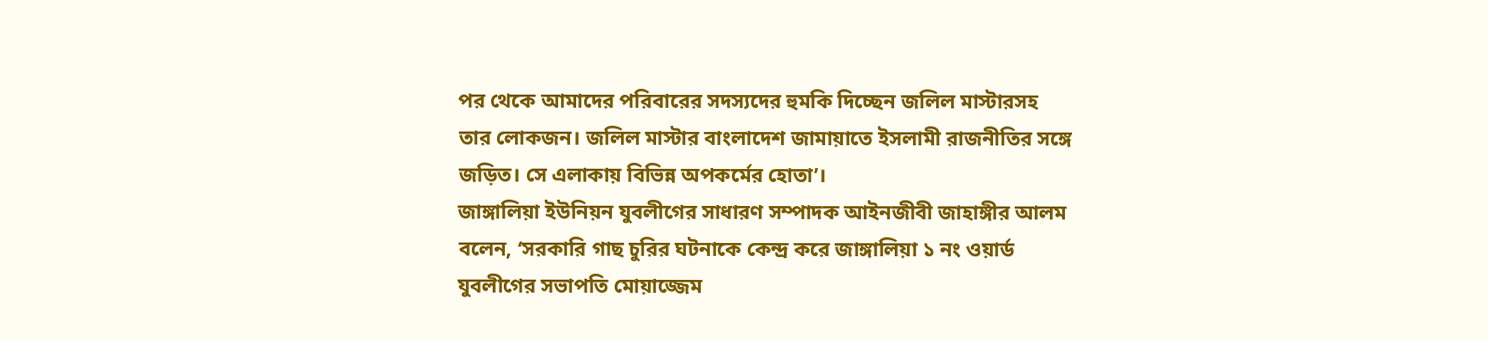পর থেকে আমাদের পরিবারের সদস্যদের হুমকি দিচ্ছেন জলিল মাস্টারসহ তার লোকজন। জলিল মাস্টার বাংলাদেশ জামায়াতে ইসলামী রাজনীতির সঙ্গে জড়িত। সে এলাকায় বিভিন্ন অপকর্মের হোতা’।
জাঙ্গালিয়া ইউনিয়ন যুবলীগের সাধারণ সম্পাদক আইনজীবী জাহাঙ্গীর আলম বলেন, ‘সরকারি গাছ চুরির ঘটনাকে কেন্দ্র করে জাঙ্গালিয়া ১ নং ওয়ার্ড যুবলীগের সভাপতি মোয়াজ্জেম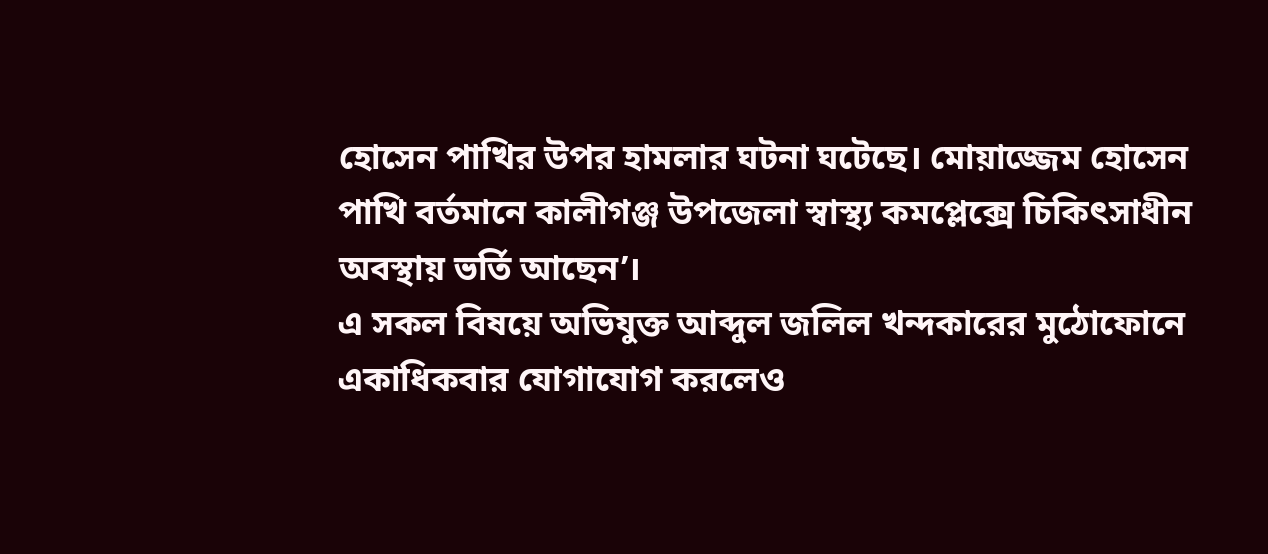হোসেন পাখির উপর হামলার ঘটনা ঘটেছে। মোয়াজ্জেম হোসেন পাখি বর্তমানে কালীগঞ্জ উপজেলা স্বাস্থ্য কমপ্লেক্সে চিকিৎসাধীন অবস্থায় ভর্তি আছেন’।
এ সকল বিষয়ে অভিযুক্ত আব্দুল জলিল খন্দকারের মুঠোফোনে একাধিকবার যোগাযোগ করলেও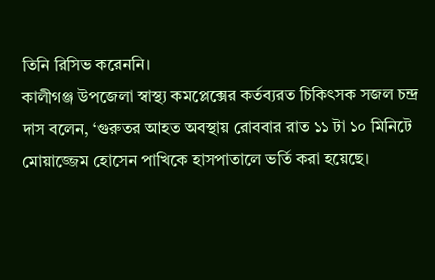তিনি রিসিভ করেননি।
কালীগঞ্জ উপজেলা স্বাস্থ্য কমপ্লেক্সের কর্তব্যরত চিকিৎসক সজল চন্দ্র দাস বলেন, ‘গুরুতর আহত অবস্থায় রোববার রাত ১১ টা ১০ মিনিটে মোয়াজ্জেম হোসেন পাখিকে হাসপাতালে ভর্তি করা হয়েছে।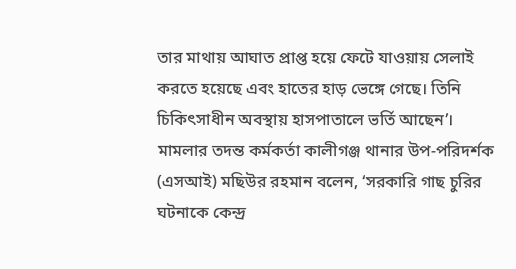তার মাথায় আঘাত প্রাপ্ত হয়ে ফেটে যাওয়ায় সেলাই করতে হয়েছে এবং হাতের হাড় ভেঙ্গে গেছে। তিনি চিকিৎসাধীন অবস্থায় হাসপাতালে ভর্তি আছেন’।
মামলার তদন্ত কর্মকর্তা কালীগঞ্জ থানার উপ-পরিদর্শক (এসআই) মছিউর রহমান বলেন, ‘সরকারি গাছ চুরির ঘটনাকে কেন্দ্র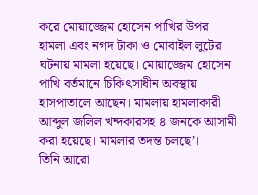করে মোয়াজ্জেম হোসেন পাখির উপর হামলা এবং নগদ টাকা ও মোবাইল লুটের ঘটনায় মামলা হয়েছে। মোয়াজ্জেম হোসেন পাখি বর্তমানে চিকিৎসাধীন অবস্থায় হাসপাতালে আছেন। মামলায় হামলাকারী আব্দুল জলিল খন্দকারসহ ৪ জনকে আসামী করা হয়েছে। মামলার তদন্ত চলছে’।
তিনি আরো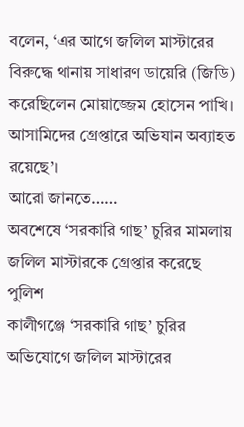বলেন, ‘এর আগে জলিল মাস্টারের বিরুদ্ধে থানায় সাধারণ ডায়েরি (জিডি) করেছিলেন মোয়াজ্জেম হোসেন পাখি। আসামিদের গ্রেপ্তারে অভিযান অব্যাহত রয়েছে’।
আরো জানতে……
অবশেষে ‘সরকারি গাছ’ চুরির মামলায় জলিল মাস্টারকে গ্রেপ্তার করেছে পুলিশ
কালীগঞ্জে ‘সরকারি গাছ’ চুরির অভিযোগে জলিল মাস্টারের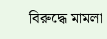বিরুদ্ধে মামলা